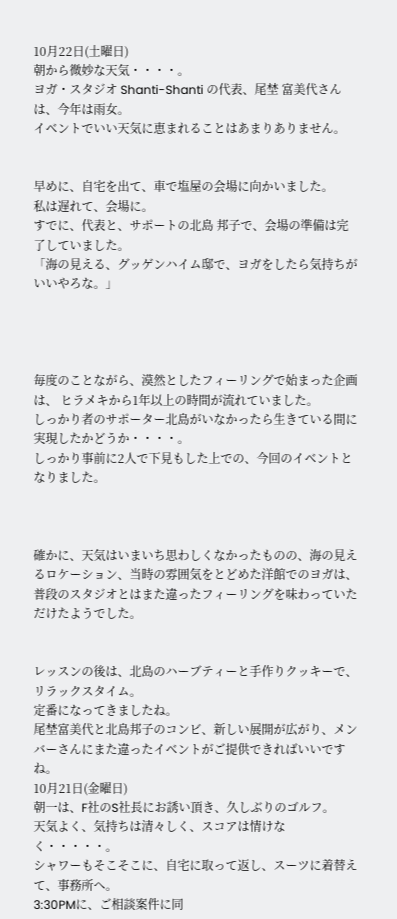10月22日(土曜日)
朝から微妙な天気・・・・。
ヨガ・スタジオ Shanti-Shanti の代表、尾埜 富美代さんは、今年は雨女。
イベントでいい天気に恵まれることはあまりありません。


早めに、自宅を出て、車で塩屋の会場に向かいました。
私は遅れて、会場に。
すでに、代表と、サポートの北島 邦子で、会場の準備は完了していました。
「海の見える、グッゲンハイム邸で、ヨガをしたら気持ちがいいやろな。」




毎度のことながら、漠然としたフィーリングで始まった企画は、 ヒラメキから1年以上の時間が流れていました。
しっかり者のサポーター北島がいなかったら生きている間に実現したかどうか・・・・。
しっかり事前に2人で下見もした上での、今回のイベントとなりました。



確かに、天気はいまいち思わしくなかったものの、海の見えるロケーション、当時の雰囲気をとどめた洋館でのヨガは、普段のスタジオとはまた違ったフィーリングを味わっていただけたようでした。


レッスンの後は、北島のハーブティーと手作りクッキーで、リラックスタイム。
定番になってきましたね。
尾埜富美代と北島邦子のコンビ、新しい展開が広がり、メンバーさんにまた違ったイベントがご提供できればいいですね。
10月21日(金曜日)
朝一は、F社のS社長にお誘い頂き、久しぶりのゴルフ。
天気よく、気持ちは清々しく、スコアは情けなく・・・・・。
シャワーもそこそこに、自宅に取って返し、スーツに着替えて、事務所へ。
3:30PMに、ご相談案件に同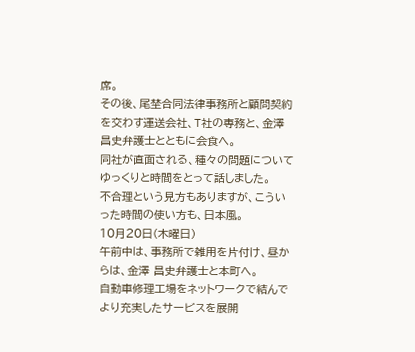席。
その後、尾埜合同法律事務所と顧問契約を交わす運送会社、T社の専務と、金澤 昌史弁護士とともに会食へ。
同社が直面される、種々の問題についてゆっくりと時間をとって話しました。
不合理という見方もありますが、こういった時間の使い方も、日本風。
10月20日(木曜日)
午前中は、事務所で雑用を片付け、昼からは、金澤 昌史弁護士と本町へ。
自動車修理工場をネットワークで結んでより充実したサービスを展開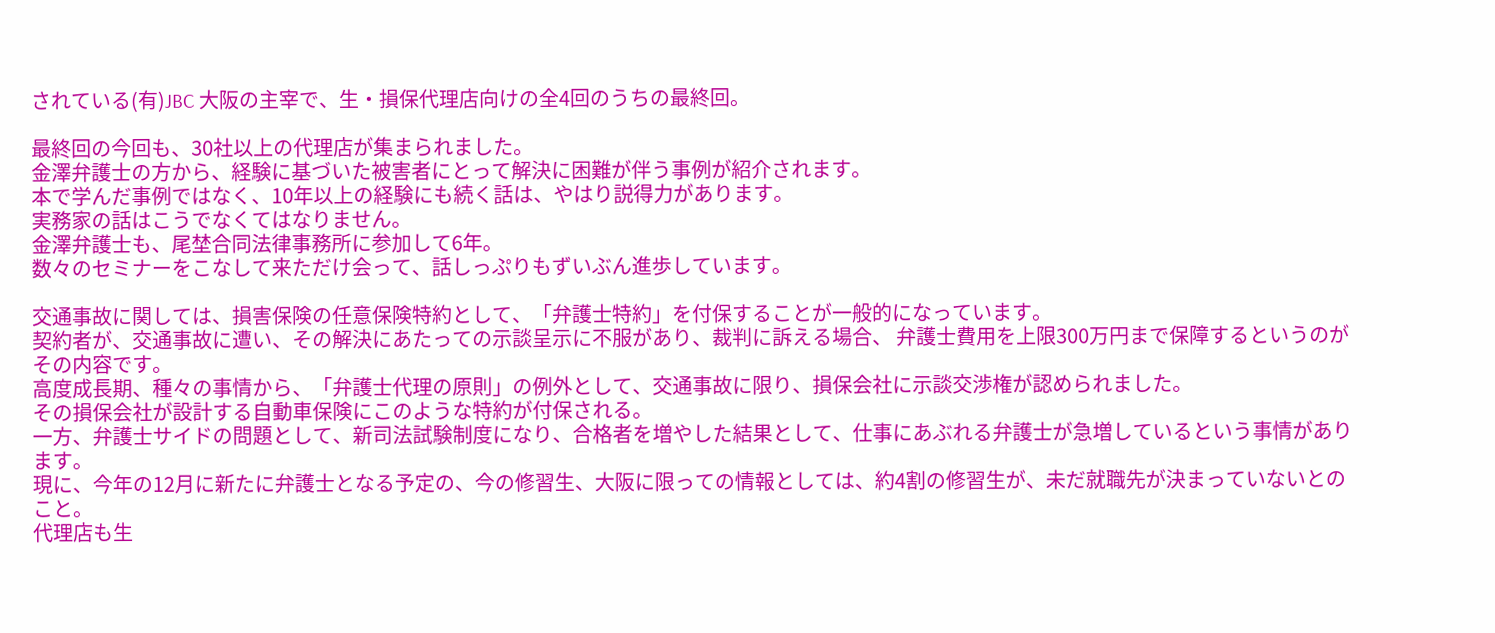されている(有)JBC 大阪の主宰で、生・損保代理店向けの全4回のうちの最終回。

最終回の今回も、30社以上の代理店が集まられました。
金澤弁護士の方から、経験に基づいた被害者にとって解決に困難が伴う事例が紹介されます。
本で学んだ事例ではなく、10年以上の経験にも続く話は、やはり説得力があります。
実務家の話はこうでなくてはなりません。
金澤弁護士も、尾埜合同法律事務所に参加して6年。
数々のセミナーをこなして来ただけ会って、話しっぷりもずいぶん進歩しています。

交通事故に関しては、損害保険の任意保険特約として、「弁護士特約」を付保することが一般的になっています。
契約者が、交通事故に遭い、その解決にあたっての示談呈示に不服があり、裁判に訴える場合、 弁護士費用を上限300万円まで保障するというのがその内容です。
高度成長期、種々の事情から、「弁護士代理の原則」の例外として、交通事故に限り、損保会社に示談交渉権が認められました。
その損保会社が設計する自動車保険にこのような特約が付保される。
一方、弁護士サイドの問題として、新司法試験制度になり、合格者を増やした結果として、仕事にあぶれる弁護士が急増しているという事情があります。
現に、今年の12月に新たに弁護士となる予定の、今の修習生、大阪に限っての情報としては、約4割の修習生が、未だ就職先が決まっていないとのこと。
代理店も生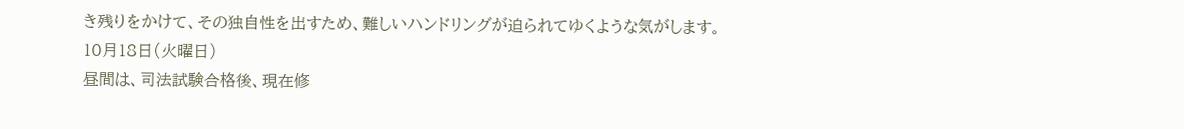き残りをかけて、その独自性を出すため、難しいハンドリングが迫られてゆくような気がします。
10月18日(火曜日)
昼間は、司法試験合格後、現在修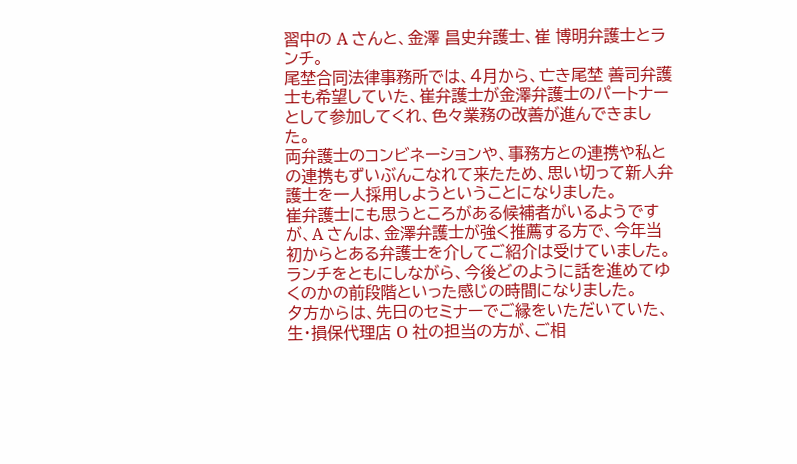習中の A さんと、金澤 昌史弁護士、崔 博明弁護士とランチ。
尾埜合同法律事務所では、4月から、亡き尾埜 善司弁護士も希望していた、崔弁護士が金澤弁護士のパートナーとして参加してくれ、色々業務の改善が進んできました。
両弁護士のコンビネーションや、事務方との連携や私との連携もずいぶんこなれて来たため、思い切って新人弁護士を一人採用しようということになりました。
崔弁護士にも思うところがある候補者がいるようですが、A さんは、金澤弁護士が強く推薦する方で、今年当初からとある弁護士を介してご紹介は受けていました。
ランチをともにしながら、今後どのように話を進めてゆくのかの前段階といった感じの時間になりました。
夕方からは、先日のセミナーでご縁をいただいていた、生・損保代理店 O 社の担当の方が、ご相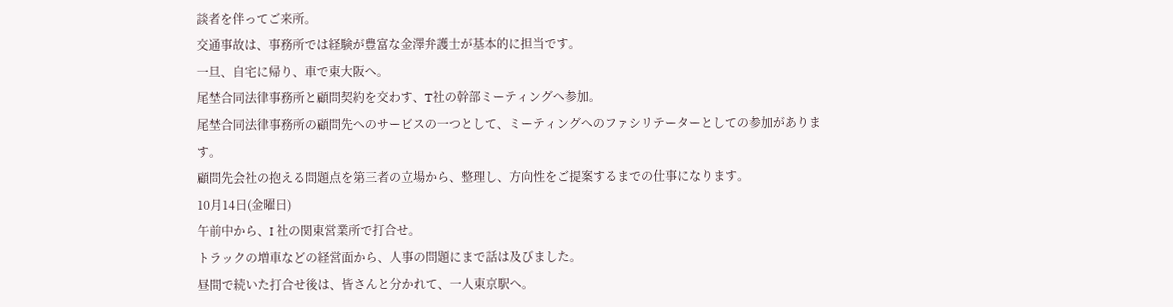談者を伴ってご来所。
交通事故は、事務所では経験が豊富な金澤弁護士が基本的に担当です。
一旦、自宅に帰り、車で東大阪へ。
尾埜合同法律事務所と顧問契約を交わす、T社の幹部ミーティングへ参加。
尾埜合同法律事務所の顧問先へのサービスの一つとして、ミーティングへのファシリテーターとしての参加があります。
顧問先会社の抱える問題点を第三者の立場から、整理し、方向性をご提案するまでの仕事になります。
10月14日(金曜日)
午前中から、I 社の関東営業所で打合せ。
トラックの増車などの経営面から、人事の問題にまで話は及びました。
昼間で続いた打合せ後は、皆さんと分かれて、一人東京駅へ。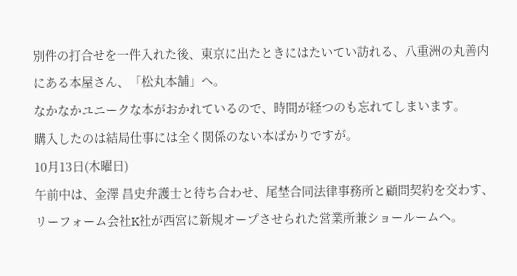別件の打合せを一件入れた後、東京に出たときにはたいてい訪れる、八重洲の丸善内にある本屋さん、「松丸本舗」へ。
なかなかユニークな本がおかれているので、時間が経つのも忘れてしまいます。
購入したのは結局仕事には全く関係のない本ばかりですが。
10月13日(木曜日)
午前中は、金澤 昌史弁護士と待ち合わせ、尾埜合同法律事務所と顧問契約を交わす、リーフォーム会社K社が西宮に新規オープさせられた営業所兼ショールームへ。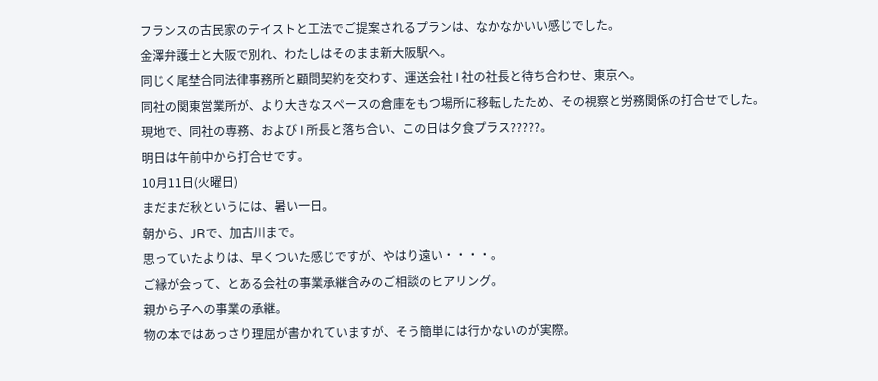フランスの古民家のテイストと工法でご提案されるプランは、なかなかいい感じでした。
金澤弁護士と大阪で別れ、わたしはそのまま新大阪駅へ。
同じく尾埜合同法律事務所と顧問契約を交わす、運送会社 I 社の社長と待ち合わせ、東京へ。
同社の関東営業所が、より大きなスペースの倉庫をもつ場所に移転したため、その視察と労務関係の打合せでした。
現地で、同社の専務、および I 所長と落ち合い、この日は夕食プラス?????。
明日は午前中から打合せです。
10月11日(火曜日)
まだまだ秋というには、暑い一日。
朝から、JRで、加古川まで。
思っていたよりは、早くついた感じですが、やはり遠い・・・・。
ご縁が会って、とある会社の事業承継含みのご相談のヒアリング。
親から子への事業の承継。
物の本ではあっさり理屈が書かれていますが、そう簡単には行かないのが実際。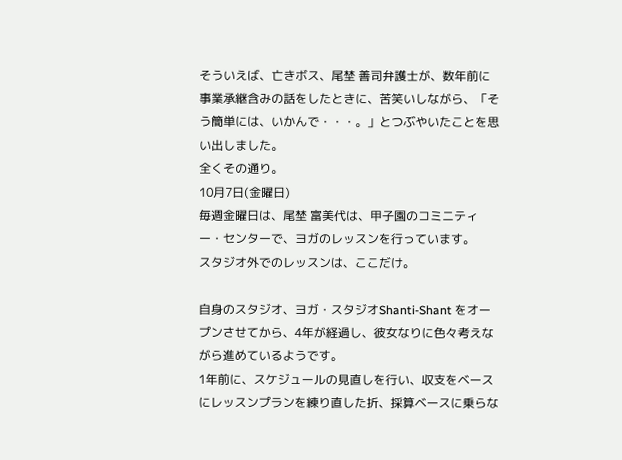そういえば、亡きボス、尾埜 善司弁護士が、数年前に事業承継含みの話をしたときに、苦笑いしながら、「そう簡単には、いかんで・・・。」とつぶやいたことを思い出しました。
全くその通り。
10月7日(金曜日)
毎週金曜日は、尾埜 富美代は、甲子園のコミニティー・センターで、ヨガのレッスンを行っています。
スタジオ外でのレッスンは、ここだけ。

自身のスタジオ、ヨガ・スタジオShanti-Shant をオープンさせてから、4年が経過し、彼女なりに色々考えながら進めているようです。
1年前に、スケジュールの見直しを行い、収支をベースにレッスンプランを練り直した折、採算ベースに乗らな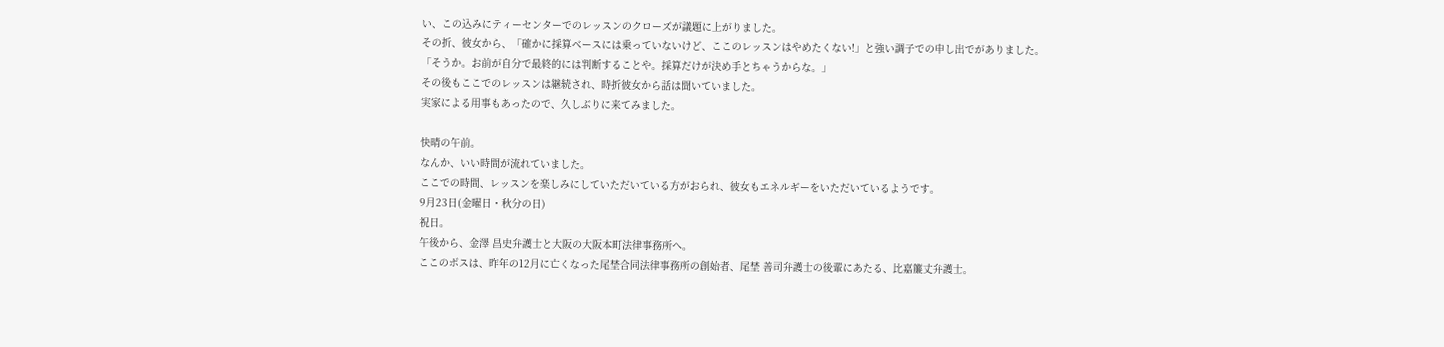い、この込みにティーセンターでのレッスンのクローズが議題に上がりました。
その折、彼女から、「確かに採算ベースには乗っていないけど、ここのレッスンはやめたくない!」と強い調子での申し出でがありました。
「そうか。お前が自分で最終的には判断することや。採算だけが決め手とちゃうからな。」
その後もここでのレッスンは継続され、時折彼女から話は聞いていました。
実家による用事もあったので、久しぶりに来てみました。

快晴の午前。
なんか、いい時間が流れていました。
ここでの時間、レッスンを楽しみにしていただいている方がおられ、彼女もエネルギーをいただいているようです。
9月23日(金曜日・秋分の日)
祝日。
午後から、金澤 昌史弁護士と大阪の大阪本町法律事務所へ。
ここのボスは、昨年の12月に亡くなった尾埜合同法律事務所の創始者、尾埜 善司弁護士の後輩にあたる、比嘉簾丈弁護士。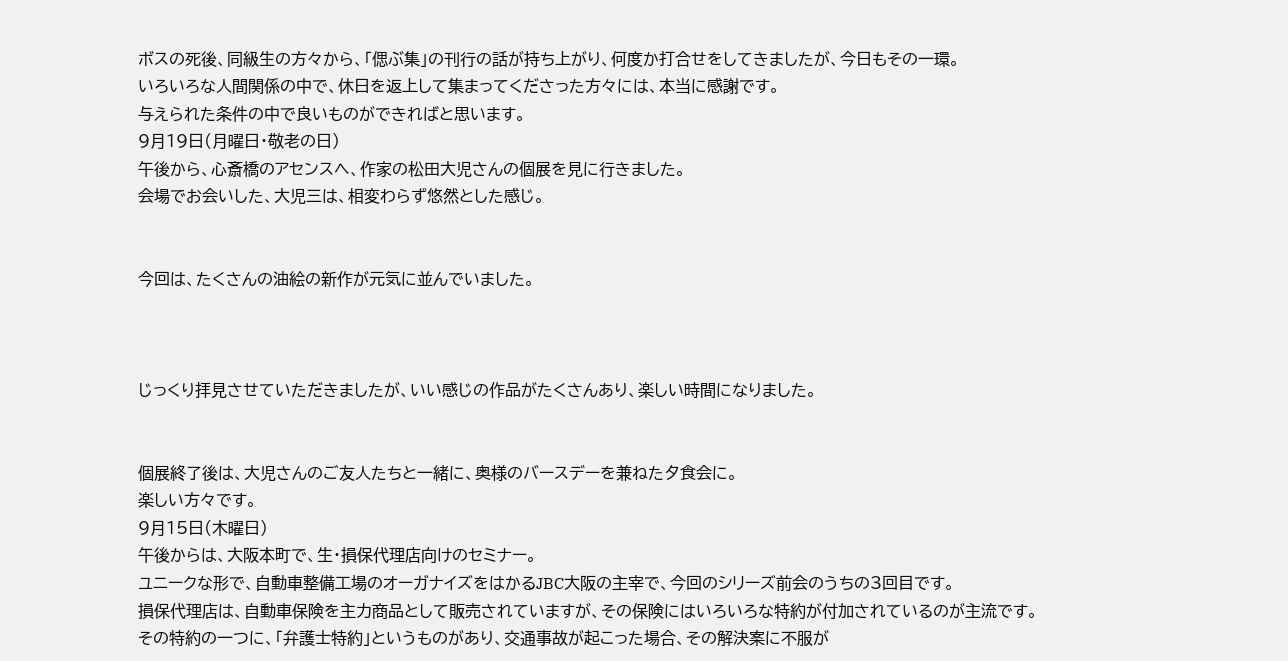ボスの死後、同級生の方々から、「偲ぶ集」の刊行の話が持ち上がり、何度か打合せをしてきましたが、今日もその一環。
いろいろな人間関係の中で、休日を返上して集まってくださった方々には、本当に感謝です。
与えられた条件の中で良いものができればと思います。
9月19日(月曜日・敬老の日)
午後から、心斎橋のアセンスへ、作家の松田大児さんの個展を見に行きました。
会場でお会いした、大児三は、相変わらず悠然とした感じ。


今回は、たくさんの油絵の新作が元気に並んでいました。



じっくり拝見させていただきましたが、いい感じの作品がたくさんあり、楽しい時間になりました。


個展終了後は、大児さんのご友人たちと一緒に、奥様のバースデーを兼ねた夕食会に。
楽しい方々です。
9月15日(木曜日)
午後からは、大阪本町で、生・損保代理店向けのセミナー。
ユニークな形で、自動車整備工場のオーガナイズをはかるJBC大阪の主宰で、今回のシリーズ前会のうちの3回目です。
損保代理店は、自動車保険を主力商品として販売されていますが、その保険にはいろいろな特約が付加されているのが主流です。
その特約の一つに、「弁護士特約」というものがあり、交通事故が起こった場合、その解決案に不服が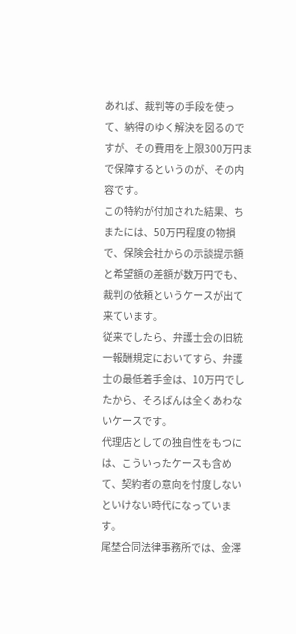あれば、裁判等の手段を使って、納得のゆく解決を図るのですが、その費用を上限300万円まで保障するというのが、その内容です。
この特約が付加された結果、ちまたには、50万円程度の物損で、保険会社からの示談提示額と希望額の差額が数万円でも、裁判の依頼というケースが出て来ています。
従来でしたら、弁護士会の旧統一報酬規定においてすら、弁護士の最低着手金は、10万円でしたから、そろばんは全くあわないケースです。
代理店としての独自性をもつには、こういったケースも含めて、契約者の意向を忖度しないといけない時代になっています。
尾埜合同法律事務所では、金澤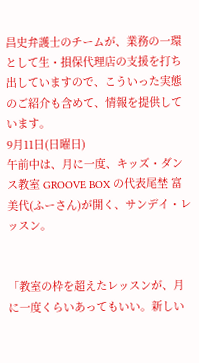昌史弁護士のチームが、業務の一環として生・損保代理店の支援を打ち出していますので、こういった実態のご紹介も含めて、情報を提供しています。
9月11日(日曜日)
午前中は、月に一度、キッズ・ダンス教室 GROOVE BOX の代表尾埜 富美代(ふーさん)が開く、サンデイ・レッスン。


「教室の枠を超えたレッスンが、月に一度くらいあってもいい。新しい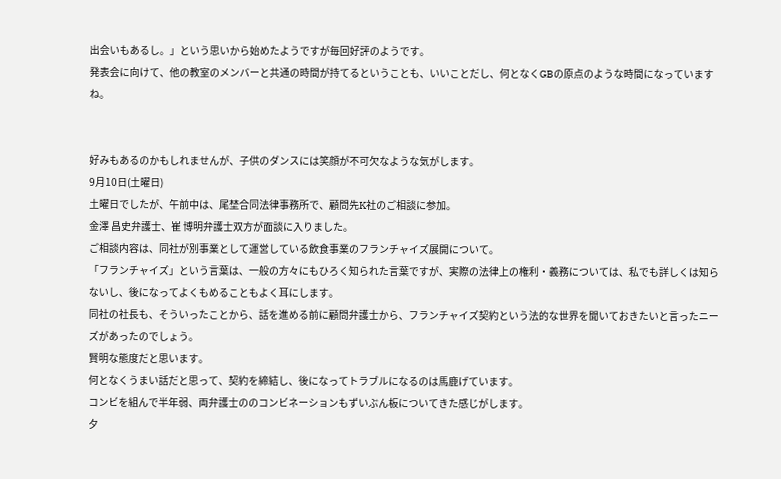出会いもあるし。」という思いから始めたようですが毎回好評のようです。
発表会に向けて、他の教室のメンバーと共通の時間が持てるということも、いいことだし、何となくGBの原点のような時間になっていますね。


好みもあるのかもしれませんが、子供のダンスには笑顔が不可欠なような気がします。
9月10日(土曜日)
土曜日でしたが、午前中は、尾埜合同法律事務所で、顧問先K社のご相談に参加。
金澤 昌史弁護士、崔 博明弁護士双方が面談に入りました。
ご相談内容は、同社が別事業として運営している飲食事業のフランチャイズ展開について。
「フランチャイズ」という言葉は、一般の方々にもひろく知られた言葉ですが、実際の法律上の権利・義務については、私でも詳しくは知らないし、後になってよくもめることもよく耳にします。
同社の社長も、そういったことから、話を進める前に顧問弁護士から、フランチャイズ契約という法的な世界を聞いておきたいと言ったニーズがあったのでしょう。
賢明な態度だと思います。
何となくうまい話だと思って、契約を締結し、後になってトラブルになるのは馬鹿げています。
コンビを組んで半年弱、両弁護士ののコンビネーションもずいぶん板についてきた感じがします。
夕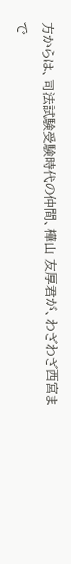方からは、司法試験受験時代の仲間、樺山 友厚君が、わざわざ西宮まで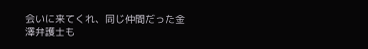会いに来てくれ、同じ仲間だった金澤弁護士も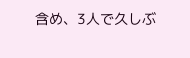含め、3人で久しぶ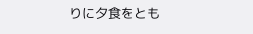りに夕食をとも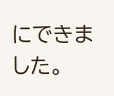にできました。